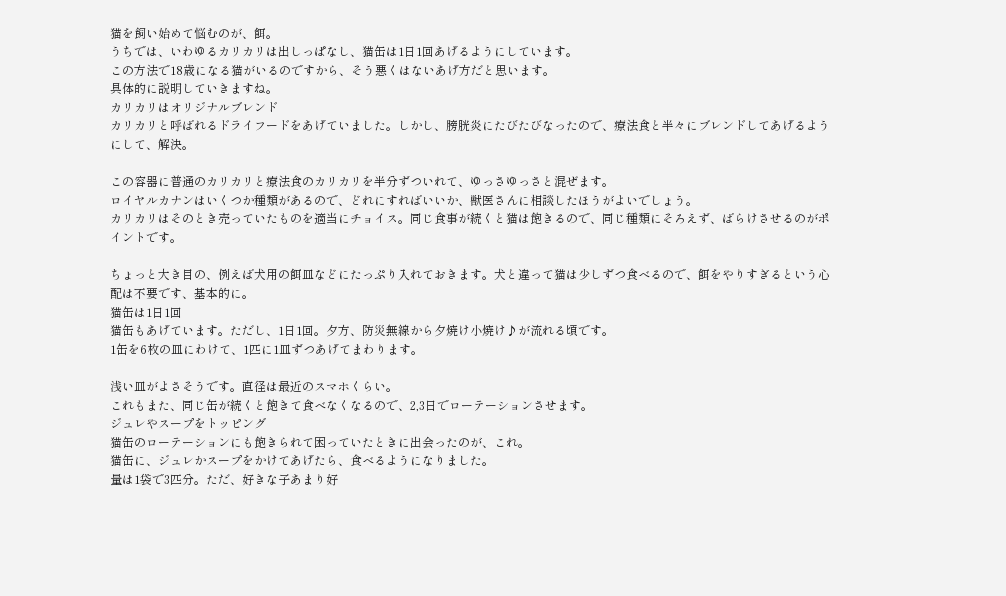猫を飼い始めて悩むのが、餌。
うちでは、いわゆるカリカリは出しっぱなし、猫缶は1日1回あげるようにしています。
この方法で18歳になる猫がいるのですから、そう悪くはないあげ方だと思います。
具体的に説明していきますね。
カリカリはオリジナルブレンド
カリカリと呼ばれるドライフードをあげていました。しかし、膀胱炎にたびたびなったので、療法食と半々にブレンドしてあげるようにして、解決。

この容器に普通のカリカリと療法食のカリカリを半分ずついれて、ゆっさゆっさと混ぜます。
ロイヤルカナンはいくつか種類があるので、どれにすればいいか、獣医さんに相談したほうがよいでしょう。
カリカリはそのとき売っていたものを適当にチョイス。同じ食事が続くと猫は飽きるので、同じ種類にそろえず、ばらけさせるのがポイントです。

ちょっと大き目の、例えば犬用の餌皿などにたっぷり入れておきます。犬と違って猫は少しずつ食べるので、餌をやりすぎるという心配は不要です、基本的に。
猫缶は1日1回
猫缶もあげています。ただし、1日1回。夕方、防災無線から夕焼け小焼け♪が流れる頃です。
1缶を6枚の皿にわけて、1匹に1皿ずつあげてまわります。

浅い皿がよさそうです。直径は最近のスマホくらい。
これもまた、同じ缶が続くと飽きて食べなくなるので、2,3日でローテーションさせます。
ジュレやスープをトッピング
猫缶のローテーションにも飽きられて困っていたときに出会ったのが、これ。
猫缶に、ジュレかスープをかけてあげたら、食べるようになりました。
量は1袋で3匹分。ただ、好きな子あまり好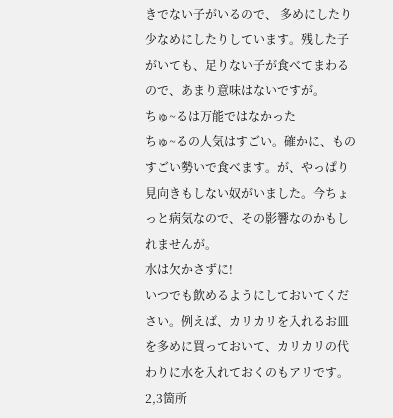きでない子がいるので、 多めにしたり少なめにしたりしています。残した子がいても、足りない子が食べてまわるので、あまり意味はないですが。
ちゅ~るは万能ではなかった
ちゅ~るの人気はすごい。確かに、ものすごい勢いで食べます。が、やっぱり見向きもしない奴がいました。今ちょっと病気なので、その影響なのかもしれませんが。
水は欠かさずに!
いつでも飲めるようにしておいてください。例えば、カリカリを入れるお皿を多めに買っておいて、カリカリの代わりに水を入れておくのもアリです。
2,3箇所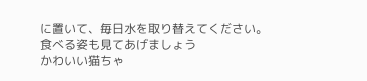に置いて、毎日水を取り替えてください。
食べる姿も見てあげましょう
かわいい猫ちゃ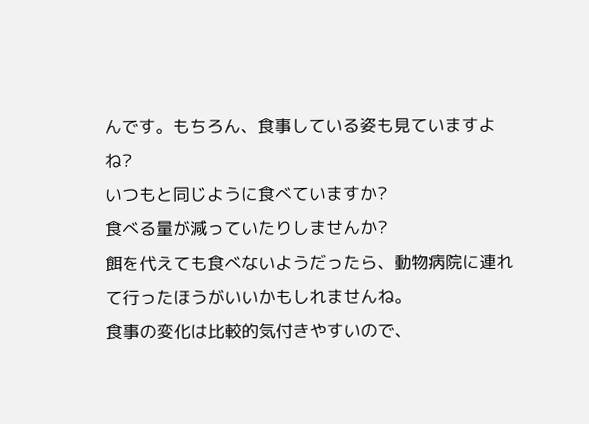んです。もちろん、食事している姿も見ていますよね?
いつもと同じように食べていますか?
食べる量が減っていたりしませんか?
餌を代えても食べないようだったら、動物病院に連れて行ったほうがいいかもしれませんね。
食事の変化は比較的気付きやすいので、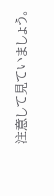注意して見ていましょう。